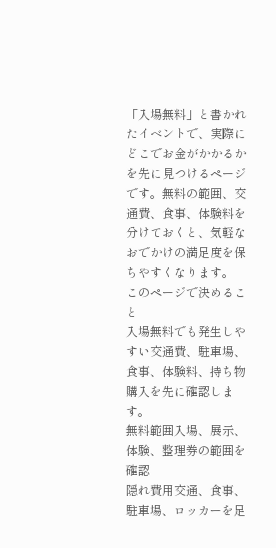「入場無料」と書かれたイベントで、実際にどこでお金がかかるかを先に見つけるページです。無料の範囲、交通費、食事、体験料を分けておくと、気軽なおでかけの満足度を保ちやすくなります。
このページで決めること
入場無料でも発生しやすい交通費、駐車場、食事、体験料、持ち物購入を先に確認します。
無料範囲入場、展示、体験、整理券の範囲を確認
隠れ費用交通、食事、駐車場、ロッカーを足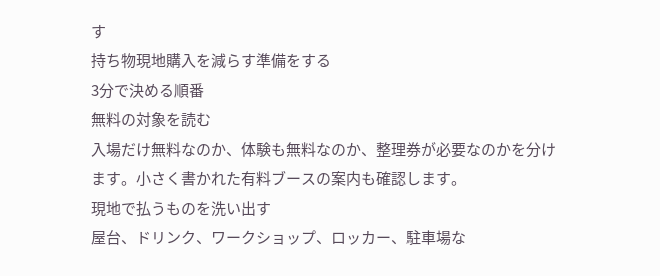す
持ち物現地購入を減らす準備をする
3分で決める順番
無料の対象を読む
入場だけ無料なのか、体験も無料なのか、整理券が必要なのかを分けます。小さく書かれた有料ブースの案内も確認します。
現地で払うものを洗い出す
屋台、ドリンク、ワークショップ、ロッカー、駐車場な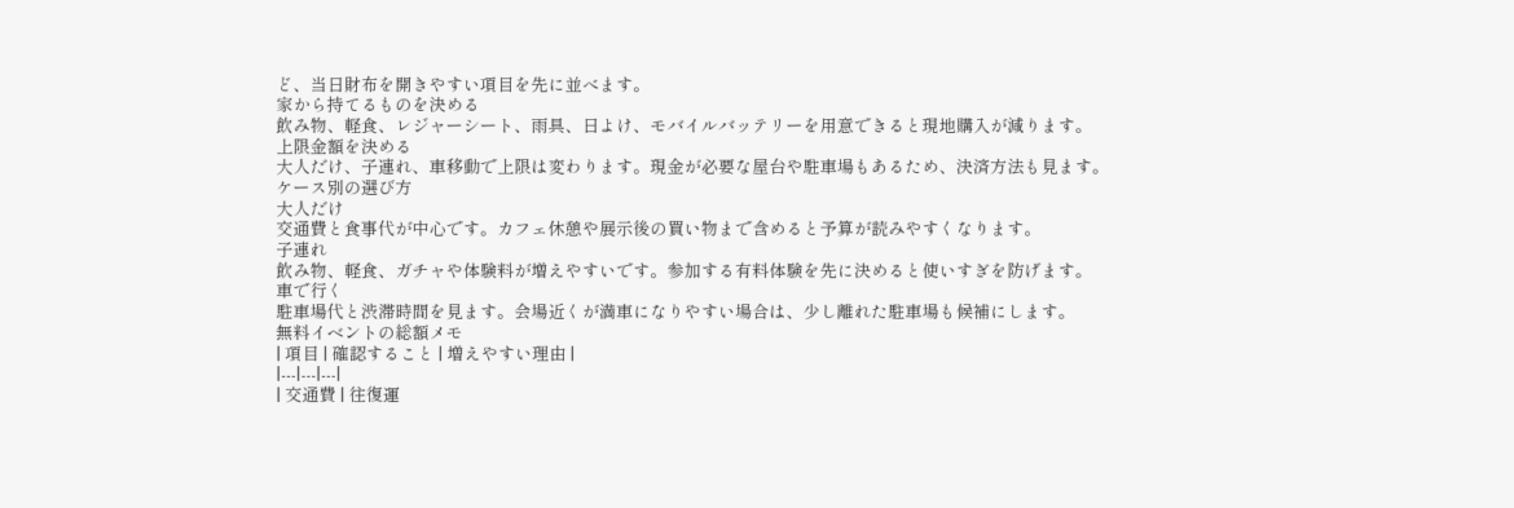ど、当日財布を開きやすい項目を先に並べます。
家から持てるものを決める
飲み物、軽食、レジャーシート、雨具、日よけ、モバイルバッテリーを用意できると現地購入が減ります。
上限金額を決める
大人だけ、子連れ、車移動で上限は変わります。現金が必要な屋台や駐車場もあるため、決済方法も見ます。
ケース別の選び方
大人だけ
交通費と食事代が中心です。カフェ休憩や展示後の買い物まで含めると予算が読みやすくなります。
子連れ
飲み物、軽食、ガチャや体験料が増えやすいです。参加する有料体験を先に決めると使いすぎを防げます。
車で行く
駐車場代と渋滞時間を見ます。会場近くが満車になりやすい場合は、少し離れた駐車場も候補にします。
無料イベントの総額メモ
| 項目 | 確認すること | 増えやすい理由 |
|---|---|---|
| 交通費 | 往復運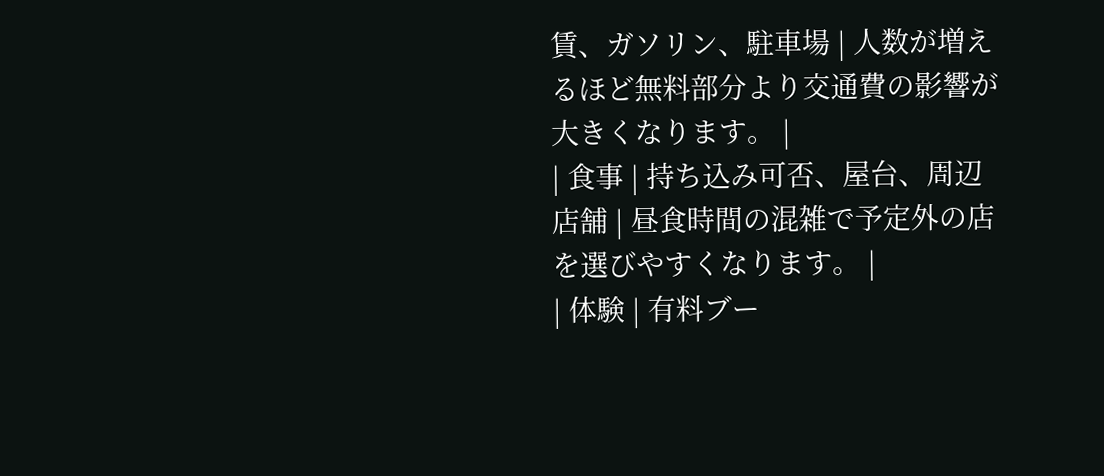賃、ガソリン、駐車場 | 人数が増えるほど無料部分より交通費の影響が大きくなります。 |
| 食事 | 持ち込み可否、屋台、周辺店舗 | 昼食時間の混雑で予定外の店を選びやすくなります。 |
| 体験 | 有料ブー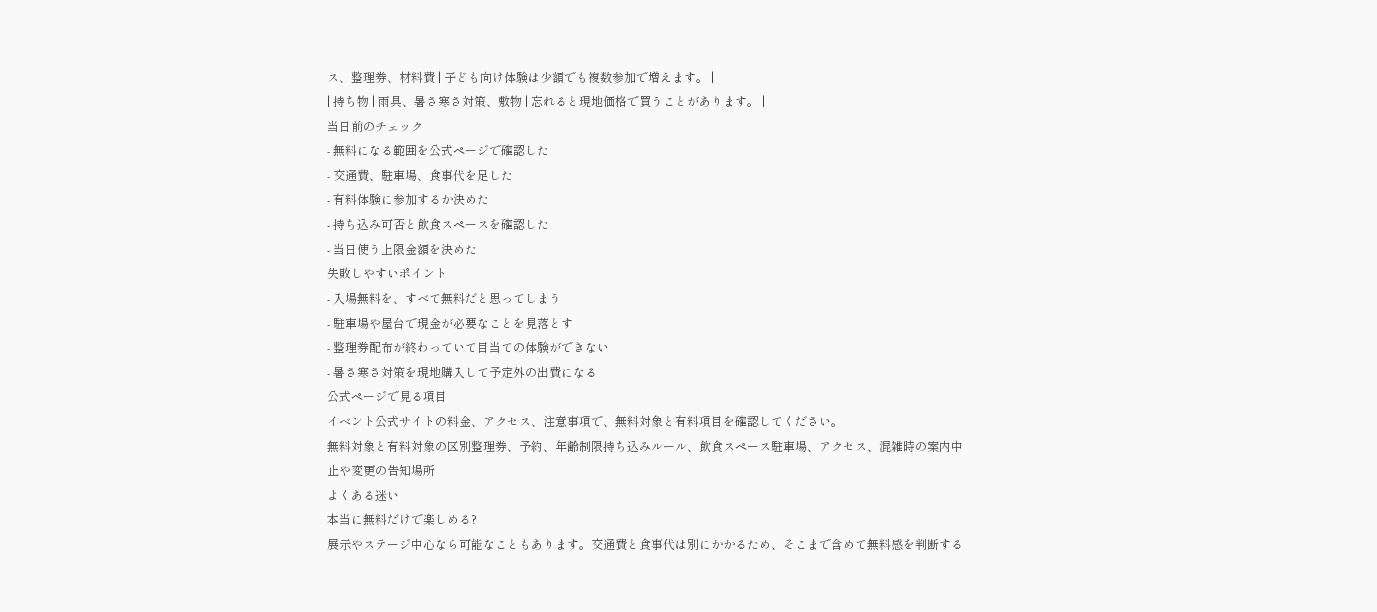ス、整理券、材料費 | 子ども向け体験は少額でも複数参加で増えます。 |
| 持ち物 | 雨具、暑さ寒さ対策、敷物 | 忘れると現地価格で買うことがあります。 |
当日前のチェック
- 無料になる範囲を公式ページで確認した
- 交通費、駐車場、食事代を足した
- 有料体験に参加するか決めた
- 持ち込み可否と飲食スペースを確認した
- 当日使う上限金額を決めた
失敗しやすいポイント
- 入場無料を、すべて無料だと思ってしまう
- 駐車場や屋台で現金が必要なことを見落とす
- 整理券配布が終わっていて目当ての体験ができない
- 暑さ寒さ対策を現地購入して予定外の出費になる
公式ページで見る項目
イベント公式サイトの料金、アクセス、注意事項で、無料対象と有料項目を確認してください。
無料対象と有料対象の区別整理券、予約、年齢制限持ち込みルール、飲食スペース駐車場、アクセス、混雑時の案内中止や変更の告知場所
よくある迷い
本当に無料だけで楽しめる?
展示やステージ中心なら可能なこともあります。交通費と食事代は別にかかるため、そこまで含めて無料感を判断する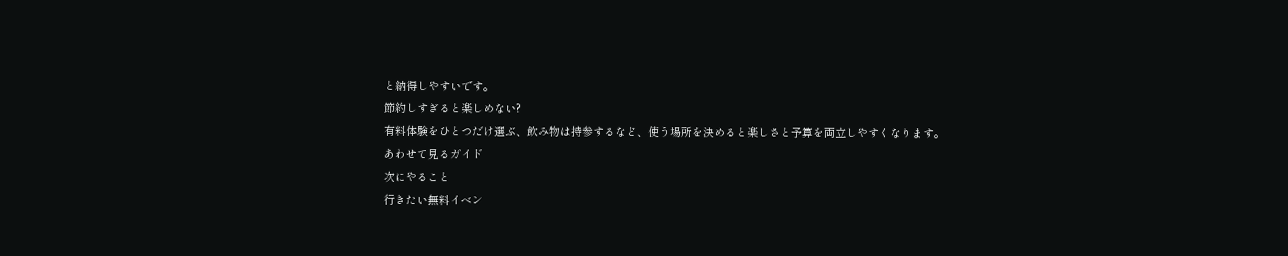と納得しやすいです。
節約しすぎると楽しめない?
有料体験をひとつだけ選ぶ、飲み物は持参するなど、使う場所を決めると楽しさと予算を両立しやすくなります。
あわせて見るガイド
次にやること
行きたい無料イベン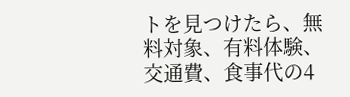トを見つけたら、無料対象、有料体験、交通費、食事代の4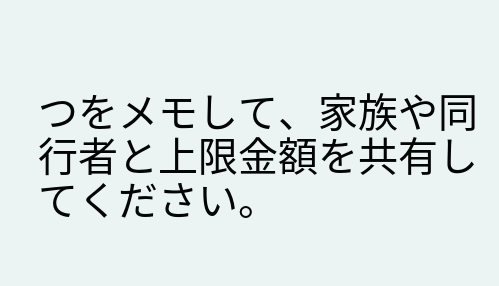つをメモして、家族や同行者と上限金額を共有してください。